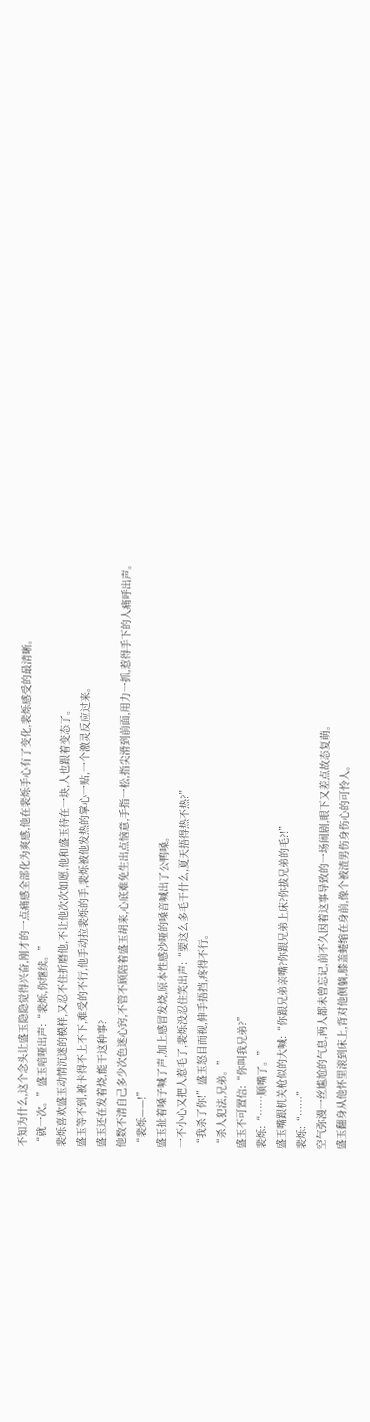不知为什么,这个念头让盛玉隐隐觉得兴奋,刚才的一点痛感全部化为爽感,他在裴烁手心有了变化,裴烁感受的最清晰。
“就一次。”盛玉喑哑出声:“裴烁,你继续。”
裴烁喜欢盛玉动情沉迷的模样,又忍不住折磨他,不让他次次如愿,他和盛玉待在一块,人也跟着变态了。
盛玉等不到,被卡得不上不下,难受的不行,他手动拉裴烁的手,裴烁被他发热的掌心一贴,一个激灵反应过来。
盛玉还在发着烧,能干这种事?
他数不清自己多少次色迷心窍,不管不顾陪着盛玉胡来,心底难免生出点恼意,手指一松,指尖滑到前面,用力一抓,惹得手下的人痛呼出声。
“裴烁——!”
盛玉扯着嗓子喊了声,加上感冒发烧,原本性感沙哑的嗓音喊出了公鸭嗓。
一不小心又把人惹毛了,裴烁没忍住笑出声:“要这么多毛干什么,夏天捂得热不热?”
“我杀了你!”盛玉怒目而视,伸手捂挡,疼得不行。
“杀人犯法,兄弟。”
盛玉不可置信:“你叫我兄弟?”
裴烁:“……顺嘴了。”
盛玉嘴跟机关枪似的大喊:“你跟兄弟亲嘴?你跟兄弟上床?你拔兄弟的毛?!”
裴烁:“……”
空气弥漫一丝尴尬的气息,两人都未曾忘记,前不久因着这事导致的一场闹剧,眼下又差点故态复萌。
盛玉翻身从他怀里滚到床上,背对他侧躺,膝盖蜷缩在身前,像个被渣男伤身伤心的可怜人。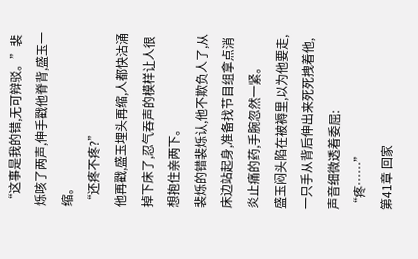“这事是我的错,无可辩驳。”裴烁咳了两声,伸手戳他脊背,盛玉一缩。
“还疼不疼?”
他再戳,盛玉埋头再缩,人都快沽涌掉下床了,忍气吞声的模样让人很想抱住亲两下。
裴烁的错裴烁认,他不欺负人了,从床边站起身,准备找节目组拿点消炎止痛的药,手腕忽然一紧。
盛玉闷头陷在被褥里,以为他要走,一只手从背后伸出来死死拽着他,声音细微透着委屈:
“疼……”
第41章 回家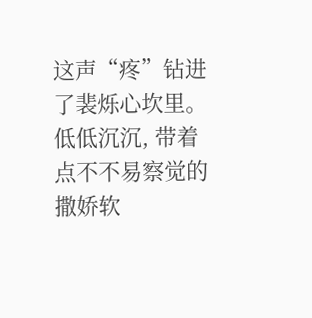这声“疼”钻进了裴烁心坎里。
低低沉沉, 带着点不不易察觉的撒娇软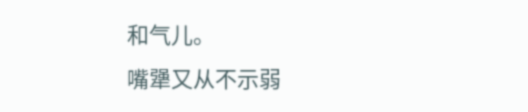和气儿。
嘴犟又从不示弱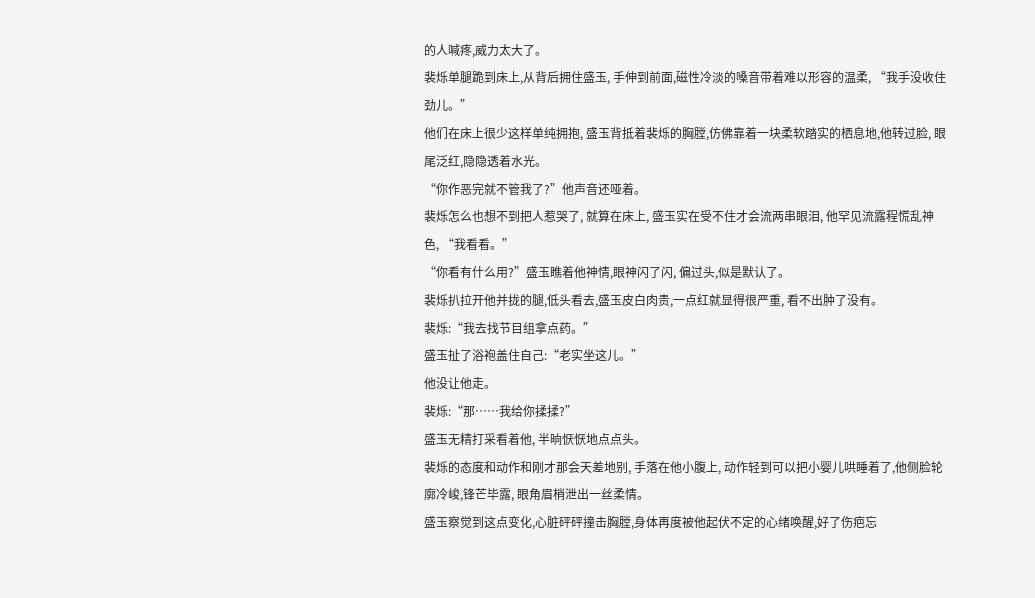的人喊疼,威力太大了。
裴烁单腿跪到床上,从背后拥住盛玉, 手伸到前面,磁性冷淡的嗓音带着难以形容的温柔, “我手没收住劲儿。”
他们在床上很少这样单纯拥抱, 盛玉背抵着裴烁的胸膛,仿佛靠着一块柔软踏实的栖息地,他转过脸, 眼尾泛红,隐隐透着水光。
“你作恶完就不管我了?”他声音还哑着。
裴烁怎么也想不到把人惹哭了, 就算在床上, 盛玉实在受不住才会流两串眼泪, 他罕见流露程慌乱神色, “我看看。”
“你看有什么用?”盛玉瞧着他神情,眼神闪了闪, 偏过头,似是默认了。
裴烁扒拉开他并拢的腿,低头看去,盛玉皮白肉贵,一点红就显得很严重, 看不出肿了没有。
裴烁:“我去找节目组拿点药。”
盛玉扯了浴袍盖住自己:“老实坐这儿。”
他没让他走。
裴烁:“那……我给你揉揉?”
盛玉无精打采看着他, 半晌恹恹地点点头。
裴烁的态度和动作和刚才那会天差地别, 手落在他小腹上, 动作轻到可以把小婴儿哄睡着了,他侧脸轮廓冷峻,锋芒毕露, 眼角眉梢泄出一丝柔情。
盛玉察觉到这点变化,心脏砰砰撞击胸膛,身体再度被他起伏不定的心绪唤醒,好了伤疤忘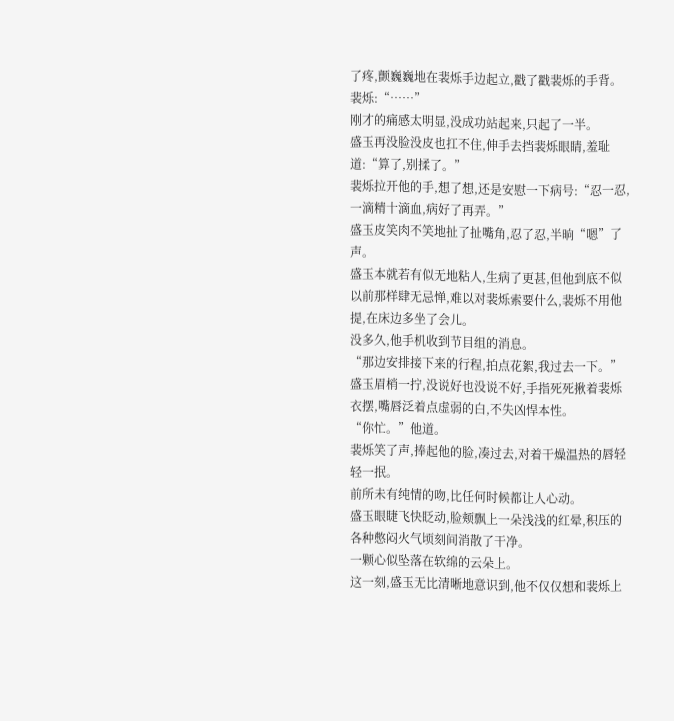了疼,颤巍巍地在裴烁手边起立,戳了戳裴烁的手背。
裴烁:“……”
刚才的痛感太明显,没成功站起来,只起了一半。
盛玉再没脸没皮也扛不住,伸手去挡裴烁眼睛,羞耻道:“算了,别揉了。”
裴烁拉开他的手,想了想,还是安慰一下病号:“忍一忍,一滴精十滴血,病好了再弄。”
盛玉皮笑肉不笑地扯了扯嘴角,忍了忍,半晌“嗯”了声。
盛玉本就若有似无地粘人,生病了更甚,但他到底不似以前那样肆无忌惮,难以对裴烁索要什么,裴烁不用他提,在床边多坐了会儿。
没多久,他手机收到节目组的消息。
“那边安排接下来的行程,拍点花絮,我过去一下。”
盛玉眉梢一拧,没说好也没说不好,手指死死揪着裴烁衣摆,嘴唇泛着点虚弱的白,不失凶悍本性。
“你忙。”他道。
裴烁笑了声,捧起他的脸,凑过去,对着干燥温热的唇轻轻一抿。
前所未有纯情的吻,比任何时候都让人心动。
盛玉眼睫飞快眨动,脸颊飘上一朵浅浅的红晕,积压的各种憋闷火气顷刻间消散了干净。
一颗心似坠落在软绵的云朵上。
这一刻,盛玉无比清晰地意识到,他不仅仅想和裴烁上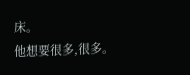床。
他想要很多,很多。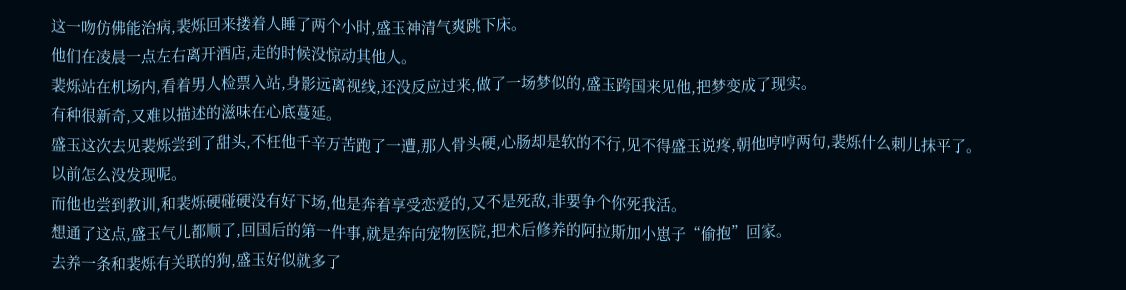这一吻仿佛能治病,裴烁回来搂着人睡了两个小时,盛玉神清气爽跳下床。
他们在凌晨一点左右离开酒店,走的时候没惊动其他人。
裴烁站在机场内,看着男人检票入站,身影远离视线,还没反应过来,做了一场梦似的,盛玉跨国来见他,把梦变成了现实。
有种很新奇,又难以描述的滋味在心底蔓延。
盛玉这次去见裴烁尝到了甜头,不枉他千辛万苦跑了一遭,那人骨头硬,心肠却是软的不行,见不得盛玉说疼,朝他哼哼两句,裴烁什么刺儿抹平了。
以前怎么没发现呢。
而他也尝到教训,和裴烁硬碰硬没有好下场,他是奔着享受恋爱的,又不是死敌,非要争个你死我活。
想通了这点,盛玉气儿都顺了,回国后的第一件事,就是奔向宠物医院,把术后修养的阿拉斯加小崽子“偷抱”回家。
去养一条和裴烁有关联的狗,盛玉好似就多了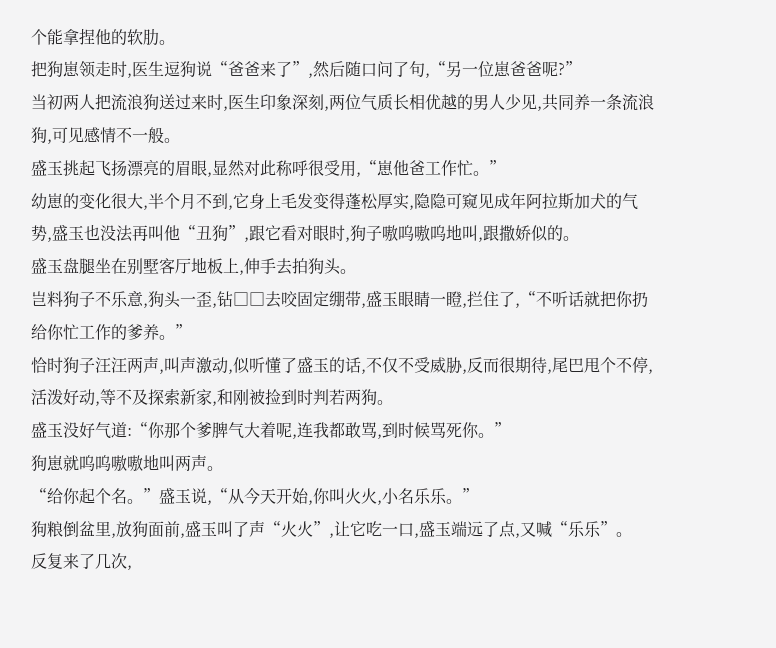个能拿捏他的软肋。
把狗崽领走时,医生逗狗说“爸爸来了”,然后随口问了句,“另一位崽爸爸呢?”
当初两人把流浪狗送过来时,医生印象深刻,两位气质长相优越的男人少见,共同养一条流浪狗,可见感情不一般。
盛玉挑起飞扬漂亮的眉眼,显然对此称呼很受用,“崽他爸工作忙。”
幼崽的变化很大,半个月不到,它身上毛发变得蓬松厚实,隐隐可窥见成年阿拉斯加犬的气势,盛玉也没法再叫他“丑狗”,跟它看对眼时,狗子嗷呜嗷呜地叫,跟撒娇似的。
盛玉盘腿坐在别墅客厅地板上,伸手去拍狗头。
岂料狗子不乐意,狗头一歪,钻□□去咬固定绷带,盛玉眼睛一瞪,拦住了,“不听话就把你扔给你忙工作的爹养。”
恰时狗子汪汪两声,叫声激动,似听懂了盛玉的话,不仅不受威胁,反而很期待,尾巴甩个不停,活泼好动,等不及探索新家,和刚被捡到时判若两狗。
盛玉没好气道:“你那个爹脾气大着呢,连我都敢骂,到时候骂死你。”
狗崽就呜呜嗷嗷地叫两声。
“给你起个名。”盛玉说,“从今天开始,你叫火火,小名乐乐。”
狗粮倒盆里,放狗面前,盛玉叫了声“火火”,让它吃一口,盛玉端远了点,又喊“乐乐”。
反复来了几次,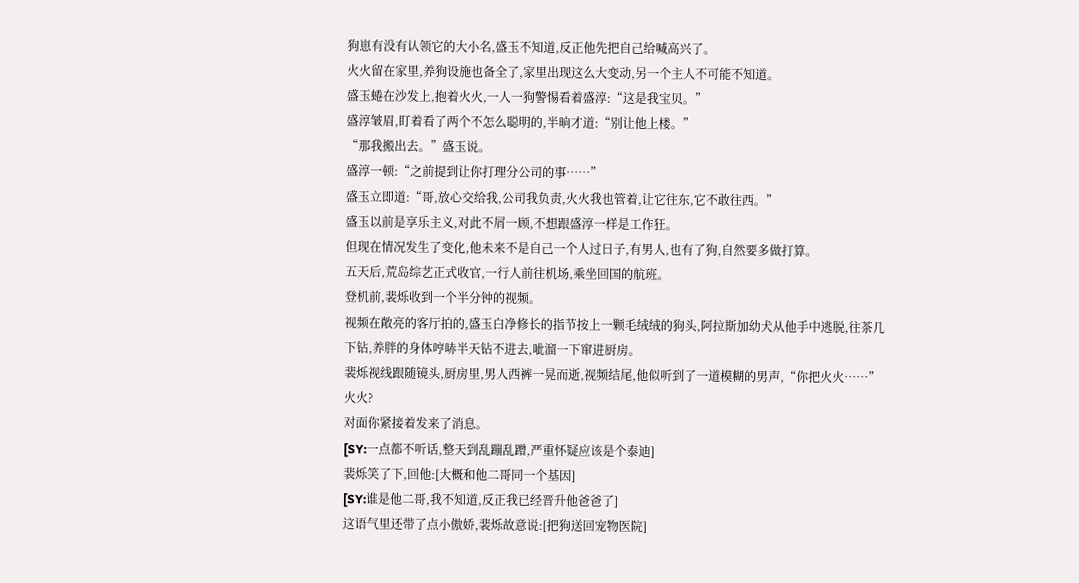狗崽有没有认领它的大小名,盛玉不知道,反正他先把自己给喊高兴了。
火火留在家里,养狗设施也备全了,家里出现这么大变动,另一个主人不可能不知道。
盛玉蜷在沙发上,抱着火火,一人一狗警惕看着盛淳:“这是我宝贝。”
盛淳皱眉,盯着看了两个不怎么聪明的,半晌才道:“别让他上楼。”
“那我搬出去。”盛玉说。
盛淳一顿:“之前提到让你打理分公司的事……”
盛玉立即道:“哥,放心交给我,公司我负责,火火我也管着,让它往东,它不敢往西。”
盛玉以前是享乐主义,对此不屑一顾,不想跟盛淳一样是工作狂。
但现在情况发生了变化,他未来不是自己一个人过日子,有男人,也有了狗,自然要多做打算。
五天后,荒岛综艺正式收官,一行人前往机场,乘坐回国的航班。
登机前,裴烁收到一个半分钟的视频。
视频在敞亮的客厅拍的,盛玉白净修长的指节按上一颗毛绒绒的狗头,阿拉斯加幼犬从他手中逃脱,往茶几下钻,养胖的身体哼哧半天钻不进去,呲溜一下窜进厨房。
裴烁视线跟随镜头,厨房里,男人西裤一晃而逝,视频结尾,他似听到了一道模糊的男声,“你把火火……”
火火?
对面你紧接着发来了消息。
[SY:一点都不听话,整天到乱蹦乱蹭,严重怀疑应该是个泰迪]
裴烁笑了下,回他:[大概和他二哥同一个基因]
[SY:谁是他二哥,我不知道,反正我已经晋升他爸爸了]
这语气里还带了点小傲娇,裴烁故意说:[把狗送回宠物医院]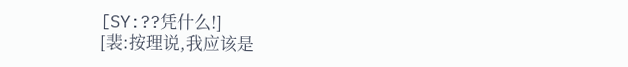[SY:??凭什么!]
[裴:按理说,我应该是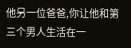他另一位爸爸,你让他和第三个男人生活在一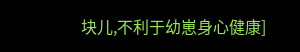块儿,不利于幼崽身心健康]